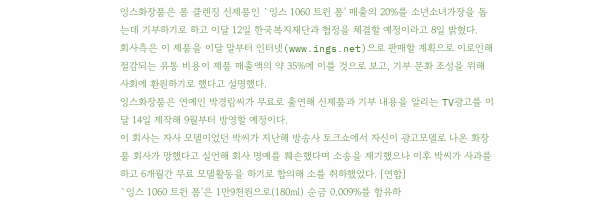잉스화장품은 폼 클렌징 신제품인 `잉스 1060 트윈 폼' 매출의 20%를 소년소녀가장을 돕는데 기부하기로 하고 이달 12일 한국복지재단과 협정을 체결할 예정이라고 8일 밝혔다.
회사측은 이 제품을 이달 말부터 인터넷(www.ings.net)으로 판매할 계획으로 이로인해 절감되는 유통 비용이 제품 매출액의 약 35%에 이를 것으로 보고, 기부 문화 조성을 위해 사회에 환원하기로 했다고 설명했다.
잉스화장품은 연예인 박경림씨가 무료로 출연해 신제품과 기부 내용을 알리는 TV광고를 이달 14일 제작해 9월부터 방영할 예정이다.
이 회사는 자사 모델이었던 박씨가 지난해 방송사 토크쇼에서 자신이 광고모델로 나온 화장품 회사가 망했다고 실언해 회사 명예를 훼손했다며 소송을 제기했으나 이후 박씨가 사과를 하고 6개월간 무료 모델활동을 하기로 합의해 소를 취하했었다. [연합]
`잉스 1060 트윈 폼'은 1만9천원으로(180㎖) 순금 0.009%를 함유하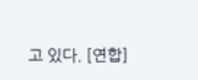고 있다. [연합]